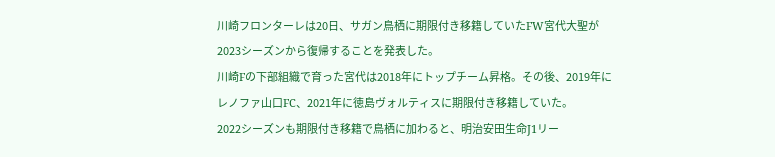川崎フロンターレは20日、サガン鳥栖に期限付き移籍していたFW宮代大聖が2023シーズンから復帰することを発表した。
川崎Fの下部組織で育った宮代は2018年にトップチーム昇格。その後、2019年にレノファ山口FC、2021年に徳島ヴォルティスに期限付き移籍していた。
2022シーズンも期限付き移籍で鳥栖に加わると、明治安田生命J1リー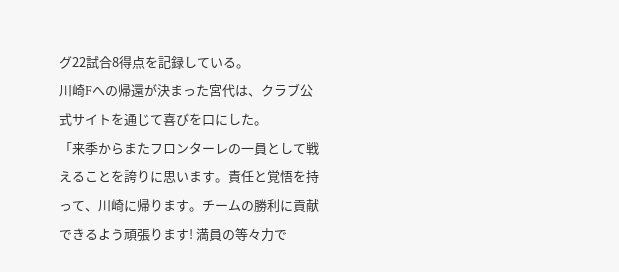グ22試合8得点を記録している。
川崎Fへの帰還が決まった宮代は、クラブ公式サイトを通じて喜びを口にした。
「来季からまたフロンターレの一員として戦えることを誇りに思います。責任と覚悟を持って、川崎に帰ります。チームの勝利に貢献できるよう頑張ります! 満員の等々力で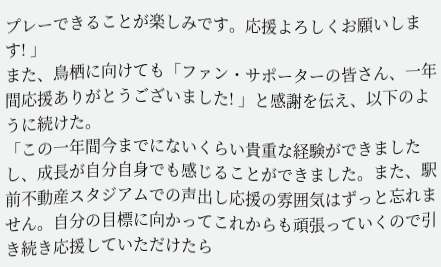プレーできることが楽しみです。応援よろしくお願いします! 」
また、鳥栖に向けても「ファン・サポーターの皆さん、一年間応援ありがとうございました! 」と感謝を伝え、以下のように続けた。
「この一年間今までにないくらい貴重な経験ができましたし、成長が自分自身でも感じることができました。また、駅前不動産スタジアムでの声出し応援の雰囲気はずっと忘れません。自分の目標に向かってこれからも頑張っていくので引き続き応援していただけたら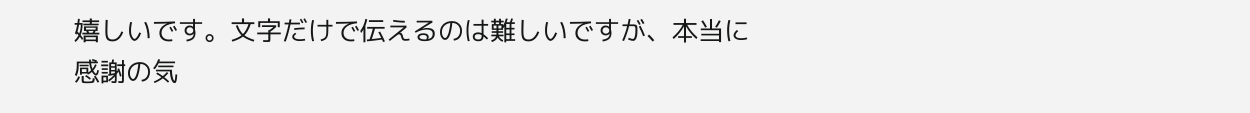嬉しいです。文字だけで伝えるのは難しいですが、本当に感謝の気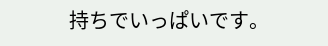持ちでいっぱいです。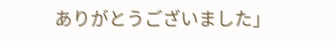ありがとうございました」